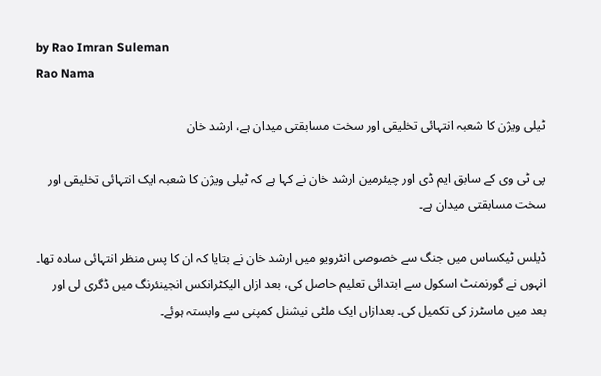by Rao Imran Suleman
Rao Nama

ٹیلی ویژن کا شعبہ انتہائی تخلیقی اور سخت مسابقتی میدان ہے، ارشد خان

پی ٹی وی کے سابق ایم ڈی اور چیئرمین ارشد خان نے کہا ہے کہ ٹیلی ویژن کا شعبہ ایک انتہائی تخلیقی اور سخت مسابقتی میدان ہے۔

ڈیلس ٹیکساس میں جنگ سے خصوصی انٹرویو میں ارشد خان نے بتایا کہ ان کا پس منظر انتہائی سادہ تھا۔ انہوں نے گورنمنٹ اسکول سے ابتدائی تعلیم حاصل کی، بعد ازاں الیکٹرانکس انجینئرنگ میں ڈگری لی اور بعد میں ماسٹرز کی تکمیل کی۔ بعدازاں ایک ملٹی نیشنل کمپنی سے وابستہ ہوئے۔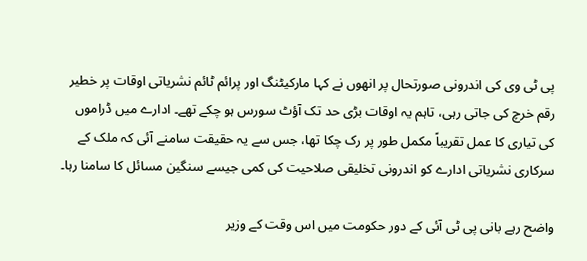پی ٹی وی کی اندرونی صورتحال پر انھوں نے کہا مارکیٹنگ اور پرائم ٹائم نشریاتی اوقات پر خطیر رقم خرچ کی جاتی رہی، تاہم یہ اوقات بڑی حد تک آؤٹ سورس ہو چکے تھے۔ ادارے میں ڈراموں کی تیاری کا عمل تقریباً مکمل طور پر رک چکا تھا، جس سے یہ حقیقت سامنے آئی کہ ملک کے سرکاری نشریاتی ادارے کو اندرونی تخلیقی صلاحیت کی کمی جیسے سنگین مسائل کا سامنا رہا۔

واضح رہے بانی پی ٹی آئی کے دور حکومت میں اس وقت کے وزیر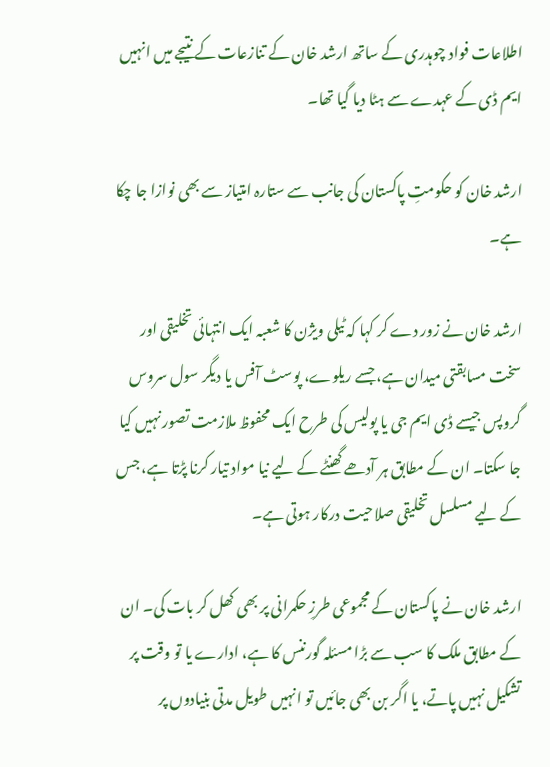اطلاعات فواد چوہدری کے ساتھ ارشد خان کے تنازعات کے نتیجے میں انہیں ایم ڈی کے عہدے سے ہٹا دیا گیا تھا۔

ارشد خان کو حکومتِ پاکستان کی جانب سے ستارہ امتیاز سے بھی نوازا جا چکا ہے۔

ارشد خان نے زور دے کر کہا کہ ٹیلی ویژن کا شعبہ ایک انتہائی تخلیقی اور سخت مسابقتی میدان ہے، جسے ریلوے، پوسٹ آفس یا دیگر سول سروس گروپس جیسے ڈی ایم جی یا پولیس کی طرح ایک محفوظ ملازمت تصور نہیں کیا جا سکتا۔ ان کے مطابق ہر آدھے گھنٹے کے لیے نیا مواد تیار کرنا پڑتا ہے، جس کے لیے مسلسل تخلیقی صلاحیت درکار ہوتی ہے۔

ارشد خان نے پاکستان کے مجموعی طرزِ حکمرانی پر بھی کھل کر بات کی۔ ان کے مطابق ملک کا سب سے بڑا مسئلہ گورننس کا ہے، ادارے یا تو وقت پر تشکیل نہیں پاتے، یا اگر بن بھی جائیں تو انہیں طویل مدتی بنیادوں پر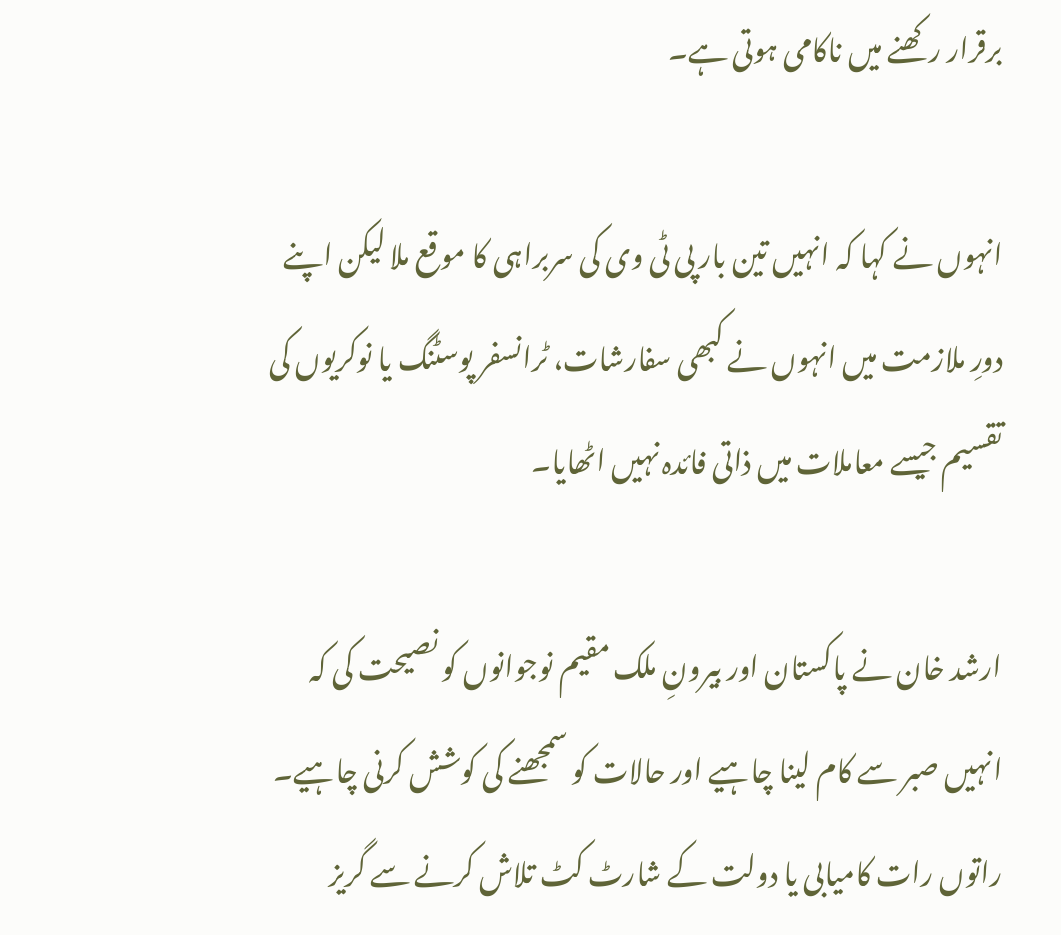برقرار رکھنے میں ناکامی ہوتی ہے۔

انہوں نے کہا کہ انہیں تین بار پی ٹی وی کی سربراہی کا موقع ملا لیکن اپنے دورِ ملازمت میں انہوں نے کبھی سفارشات، ٹرانسفر پوسٹنگ یا نوکریوں کی تقسیم جیسے معاملات میں ذاتی فائدہ نہیں اٹھایا۔

ارشد خان نے پاکستان اور بیرونِ ملک مقیم نوجوانوں کو نصیحت کی کہ انہیں صبر سے کام لینا چاہیے اور حالات کو سمجھنے کی کوشش کرنی چاہیے۔ راتوں رات کامیابی یا دولت کے شارٹ کٹ تلاش کرنے سے گریز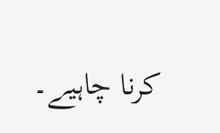کرنا چاہیے۔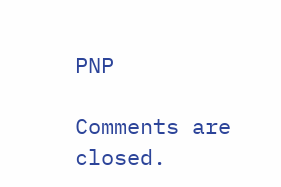PNP

Comments are closed.